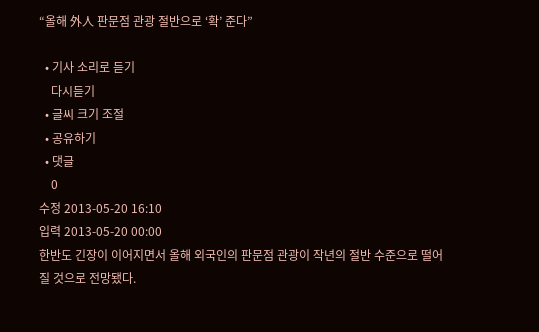“올해 外人 판문점 관광 절반으로 ‘확’ 준다”

  • 기사 소리로 듣기
    다시듣기
  • 글씨 크기 조절
  • 공유하기
  • 댓글
    0
수정 2013-05-20 16:10
입력 2013-05-20 00:00
한반도 긴장이 이어지면서 올해 외국인의 판문점 관광이 작년의 절반 수준으로 떨어질 것으로 전망됐다.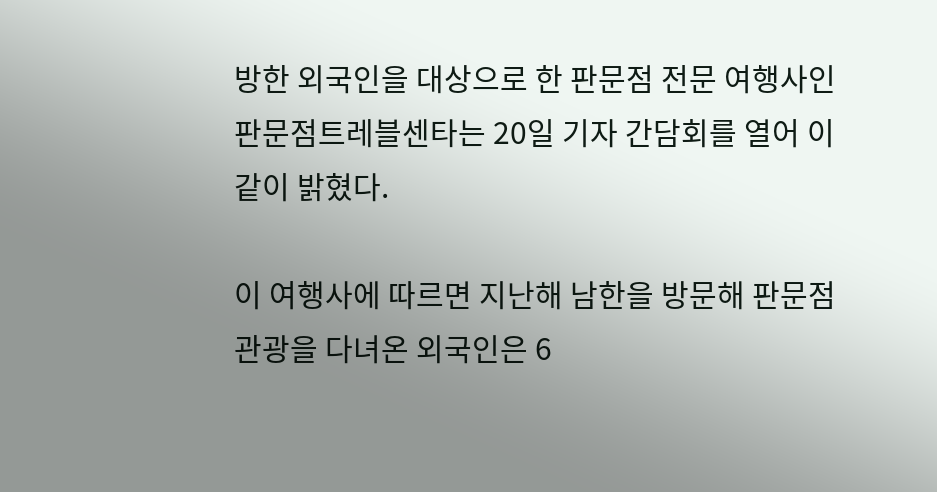방한 외국인을 대상으로 한 판문점 전문 여행사인 판문점트레블센타는 20일 기자 간담회를 열어 이같이 밝혔다.

이 여행사에 따르면 지난해 남한을 방문해 판문점 관광을 다녀온 외국인은 6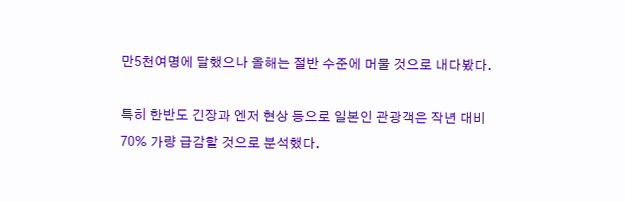만5천여명에 달했으나 올해는 절반 수준에 머물 것으로 내다봤다.

특히 한반도 긴장과 엔저 현상 등으로 일본인 관광객은 작년 대비 70% 가량 급감할 것으로 분석했다.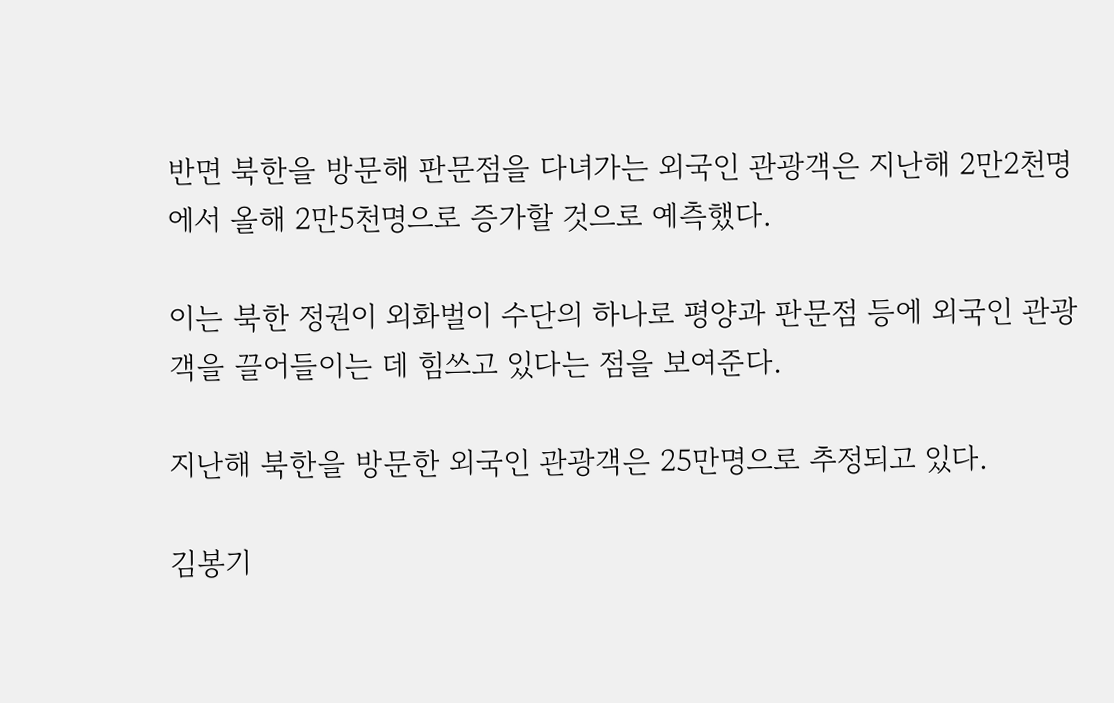반면 북한을 방문해 판문점을 다녀가는 외국인 관광객은 지난해 2만2천명에서 올해 2만5천명으로 증가할 것으로 예측했다.

이는 북한 정권이 외화벌이 수단의 하나로 평양과 판문점 등에 외국인 관광객을 끌어들이는 데 힘쓰고 있다는 점을 보여준다.

지난해 북한을 방문한 외국인 관광객은 25만명으로 추정되고 있다.

김봉기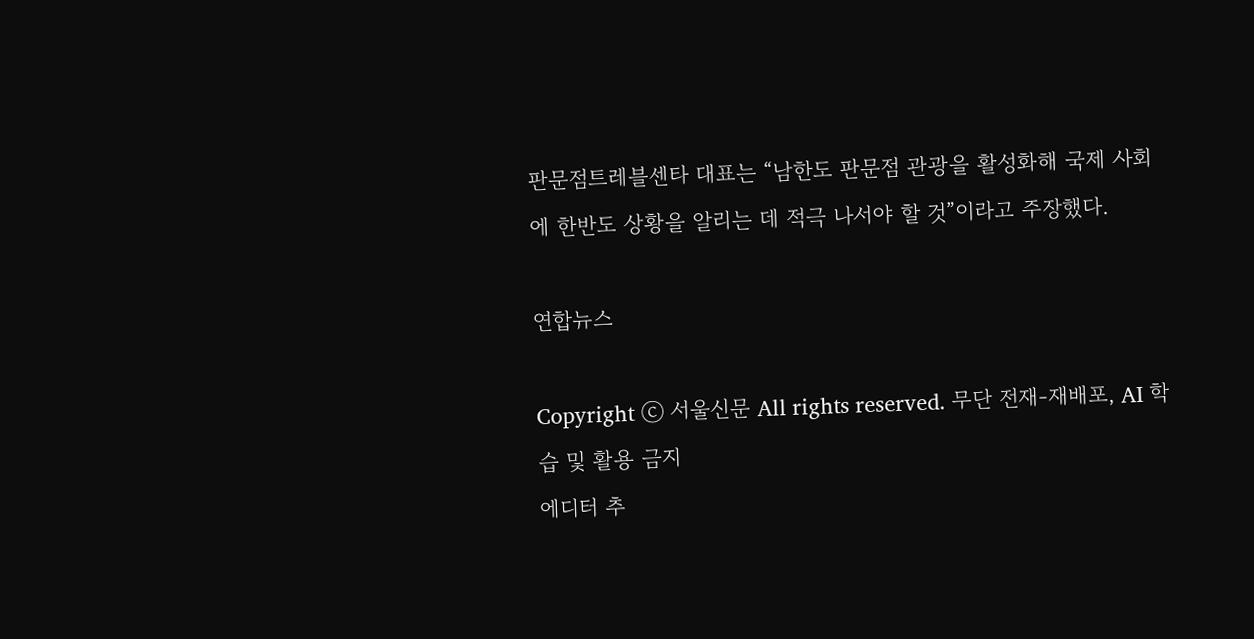판문점트레블센타 대표는 “남한도 판문점 관광을 활성화해 국제 사회에 한반도 상황을 알리는 데 적극 나서야 할 것”이라고 주장했다.

연합뉴스

Copyright ⓒ 서울신문 All rights reserved. 무단 전재-재배포, AI 학습 및 활용 금지
에디터 추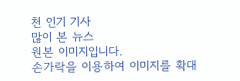천 인기 기사
많이 본 뉴스
원본 이미지입니다.
손가락을 이용하여 이미지를 확대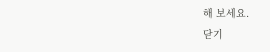해 보세요.
닫기